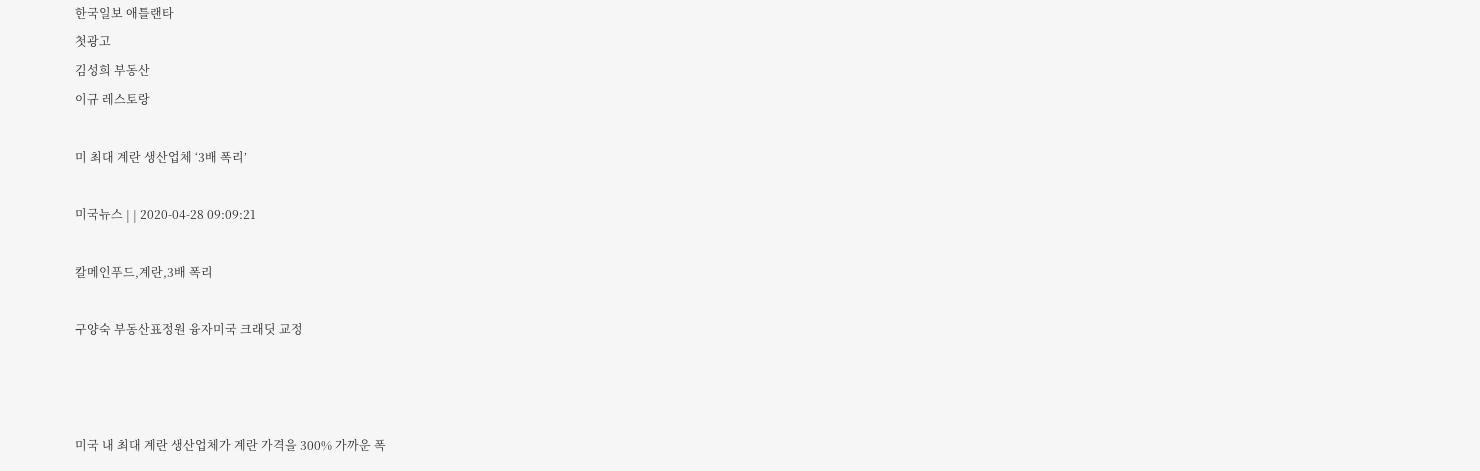한국일보 애틀랜타
첫광고
김성희 부동산
이규 레스토랑

미 최대 계란 생산업체 ‘3배 폭리’

미국뉴스 | | 2020-04-28 09:09:21

칼메인푸드,계란,3배 폭리

구양숙 부동산표정원 융자미국 크래딧 교정



미국 내 최대 계란 생산업체가 계란 가격을 300% 가까운 폭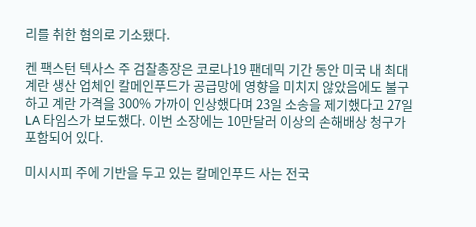리를 취한 혐의로 기소됐다.

켄 팩스턴 텍사스 주 검찰총장은 코로나19 팬데믹 기간 동안 미국 내 최대 계란 생산 업체인 칼메인푸드가 공급망에 영향을 미치지 않았음에도 불구하고 계란 가격을 300% 가까이 인상했다며 23일 소송을 제기했다고 27일 LA 타임스가 보도했다. 이번 소장에는 10만달러 이상의 손해배상 청구가 포함되어 있다.

미시시피 주에 기반을 두고 있는 칼메인푸드 사는 전국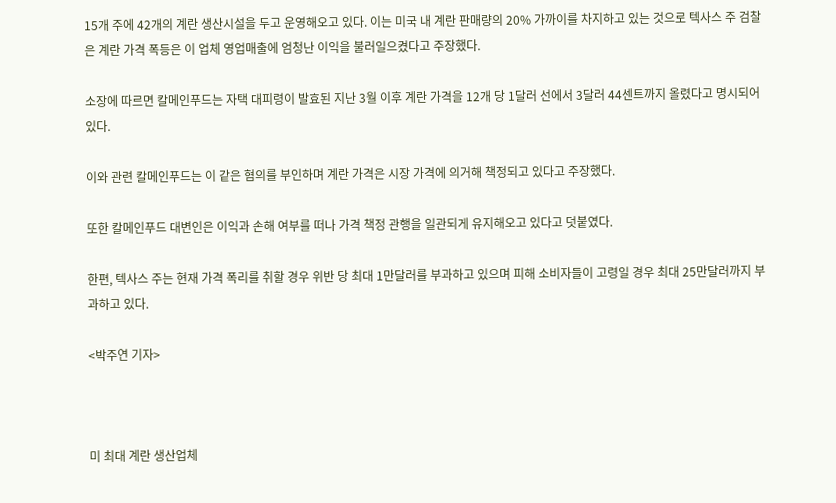15개 주에 42개의 계란 생산시설을 두고 운영해오고 있다. 이는 미국 내 계란 판매량의 20% 가까이를 차지하고 있는 것으로 텍사스 주 검찰은 계란 가격 폭등은 이 업체 영업매출에 엄청난 이익을 불러일으켰다고 주장했다.

소장에 따르면 칼메인푸드는 자택 대피령이 발효된 지난 3월 이후 계란 가격을 12개 당 1달러 선에서 3달러 44센트까지 올렸다고 명시되어 있다.

이와 관련 칼메인푸드는 이 같은 혐의를 부인하며 계란 가격은 시장 가격에 의거해 책정되고 있다고 주장했다.

또한 칼메인푸드 대변인은 이익과 손해 여부를 떠나 가격 책정 관행을 일관되게 유지해오고 있다고 덧붙였다.

한편, 텍사스 주는 현재 가격 폭리를 취할 경우 위반 당 최대 1만달러를 부과하고 있으며 피해 소비자들이 고령일 경우 최대 25만달러까지 부과하고 있다.

<박주연 기자>



미 최대 계란 생산업체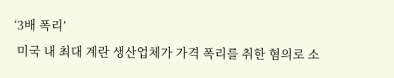‘3배 폭리’
 미국 내 최대 계란 생산업체가 가격 폭리를 취한 혐의로 소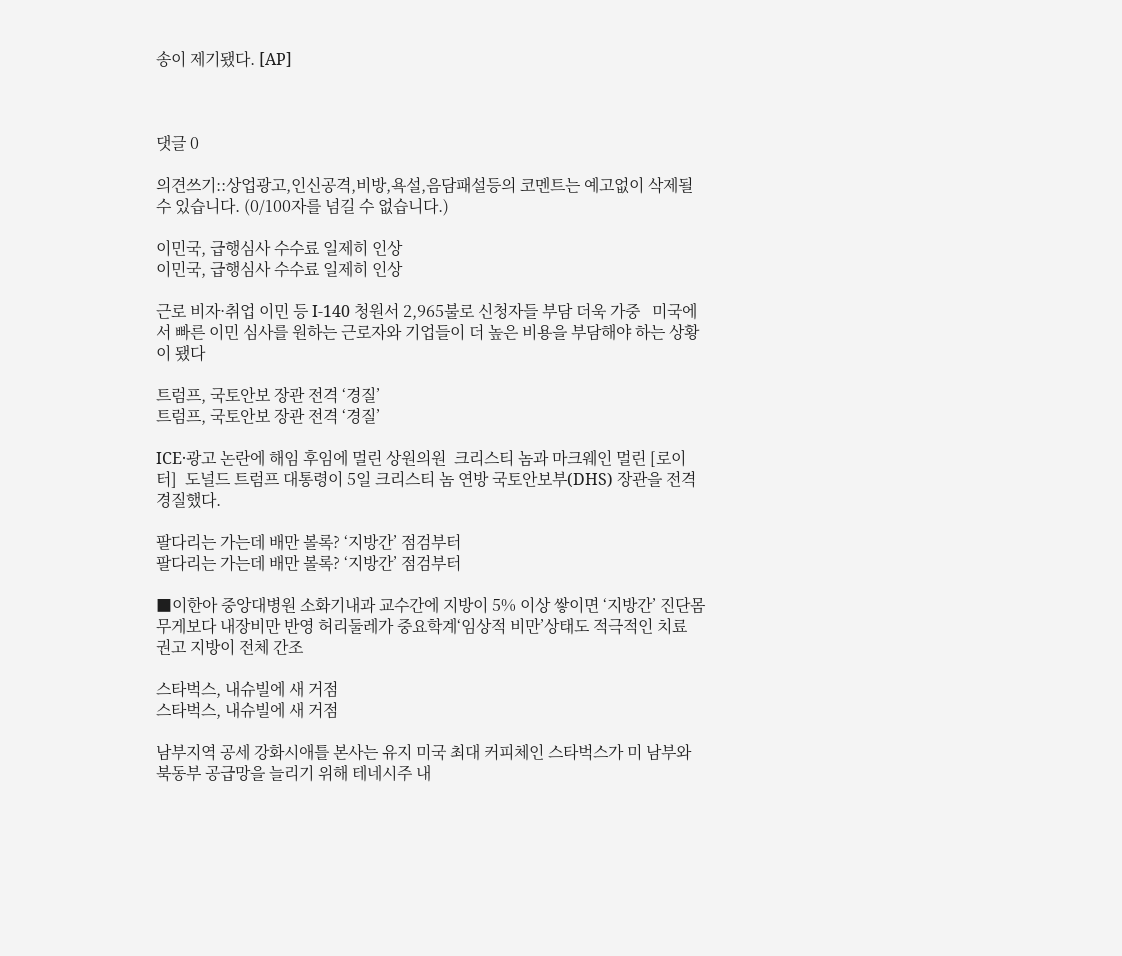송이 제기됐다. [AP]



댓글 0

의견쓰기::상업광고,인신공격,비방,욕설,음담패설등의 코멘트는 예고없이 삭제될수 있습니다. (0/100자를 넘길 수 없습니다.)

이민국, 급행심사 수수료 일제히 인상
이민국, 급행심사 수수료 일제히 인상

근로 비자·취업 이민 등 I-140 청원서 2,965불로 신청자들 부담 더욱 가중   미국에서 빠른 이민 심사를 원하는 근로자와 기업들이 더 높은 비용을 부담해야 하는 상황이 됐다

트럼프, 국토안보 장관 전격 ‘경질’
트럼프, 국토안보 장관 전격 ‘경질’

ICE·광고 논란에 해임 후임에 멀린 상원의원  크리스티 놈과 마크웨인 멀린 [로이터]  도널드 트럼프 대통령이 5일 크리스티 놈 연방 국토안보부(DHS) 장관을 전격 경질했다.

팔다리는 가는데 배만 볼록? ‘지방간’ 점검부터
팔다리는 가는데 배만 볼록? ‘지방간’ 점검부터

■이한아 중앙대병원 소화기내과 교수간에 지방이 5% 이상 쌓이면 ‘지방간’ 진단몸무게보다 내장비만 반영 허리둘레가 중요학계‘임상적 비만’상태도 적극적인 치료 권고 지방이 전체 간조

스타벅스, 내슈빌에 새 거점
스타벅스, 내슈빌에 새 거점

남부지역 공세 강화시애틀 본사는 유지 미국 최대 커피체인 스타벅스가 미 남부와 북동부 공급망을 늘리기 위해 테네시주 내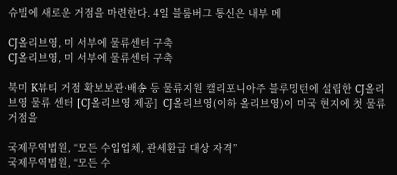슈빌에 새로운 거점을 마련한다. 4일 블룸버그 통신은 내부 메

CJ올리브영, 미 서부에 물류센터 구축
CJ올리브영, 미 서부에 물류센터 구축

북미 K뷰티 거점 확보보관·배송 등 물류지원 캘리포니아주 블루밍턴에 설립한 CJ올리브영 물류 센터 [CJ올리브영 제공]  CJ올리브영(이하 올리브영)이 미국 현지에 첫 물류 거점을

국제무역법원, “모든 수입업체, 관세환급 대상 자격”
국제무역법원, “모든 수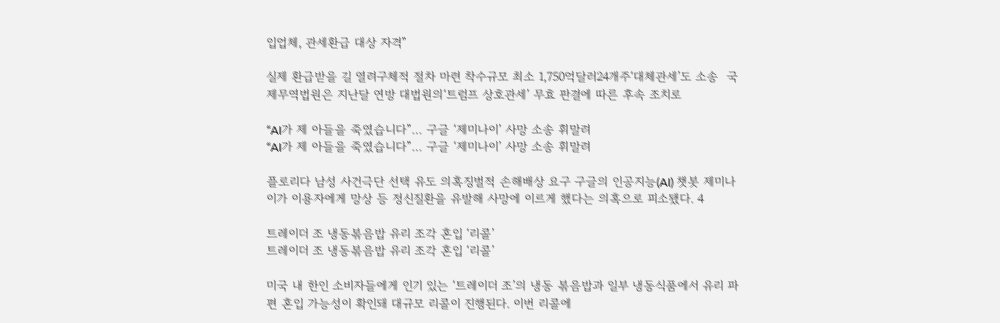입업체, 관세환급 대상 자격”

실제 환급받을 길 열려구체적 절차 마련 착수규모 최소 1,750억달러24개주‘대체관세’도 소송  국제무역법원은 지난달 연방 대법원의‘트럼프 상호관세’ 무효 판결에 따른 후속 조치로

“AI가 제 아들을 죽였습니다”… 구글 ‘제미나이’ 사망 소송 휘말려
“AI가 제 아들을 죽였습니다”… 구글 ‘제미나이’ 사망 소송 휘말려

플로리다 남성 사건극단 선택 유도 의혹징벌적 손해배상 요구 구글의 인공지능(AI) 챗봇 제미나이가 이용자에게 망상 등 정신질환을 유발해 사망에 이르게 했다는 의혹으로 피소됐다. 4

트레이더 조 냉동볶음밥 유리 조각 혼입 ‘리콜’
트레이더 조 냉동볶음밥 유리 조각 혼입 ‘리콜’

미국 내 한인 소비자들에게 인기 있는 ‘트레이더 조’의 냉동 볶음밥과 일부 냉동식품에서 유리 파편 혼입 가능성이 확인돼 대규모 리콜이 진행된다. 이번 리콜에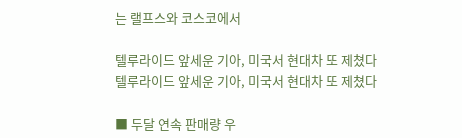는 랠프스와 코스코에서

텔루라이드 앞세운 기아, 미국서 현대차 또 제쳤다
텔루라이드 앞세운 기아, 미국서 현대차 또 제쳤다

■ 두달 연속 판매량 우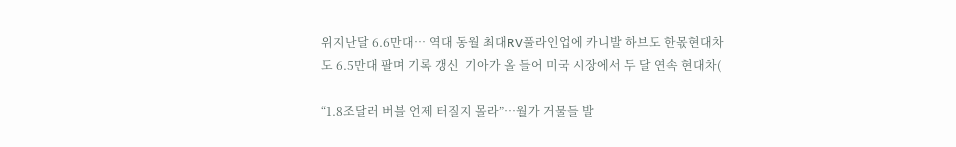위지난달 6.6만대… 역대 동월 최대RV풀라인업에 카니발 하브도 한몫현대차도 6.5만대 팔며 기록 갱신  기아가 올 들어 미국 시장에서 두 달 연속 현대차(

“1.8조달러 버블 언제 터질지 몰라”…월가 거물들 발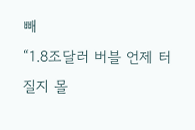빼
“1.8조달러 버블 언제 터질지 몰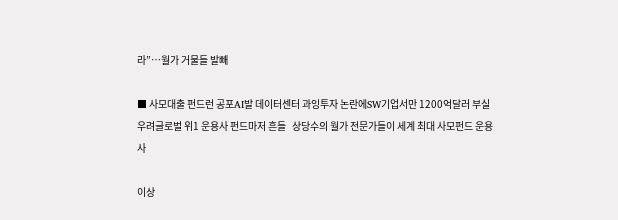라”…월가 거물들 발빼

■ 사모대출 펀드런 공포AI발 데이터센터 과잉투자 논란에SW기업서만 1200억달러 부실 우려글로벌 위1 운용사 펀드마저 흔들   상당수의 월가 전문가들이 세계 최대 사모펀드 운용사

이상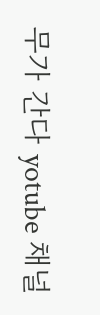무가 간다 yotube 채널